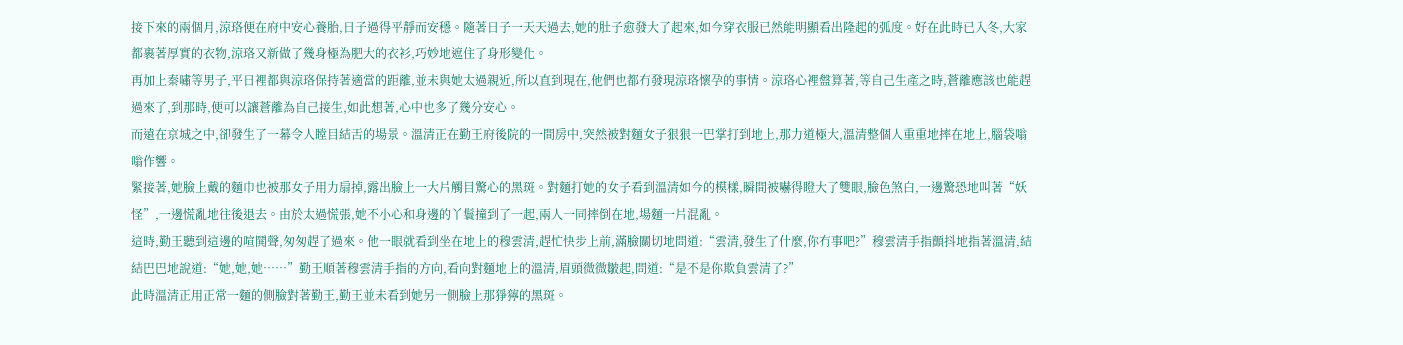接下來的兩個月,涼珞便在府中安心養胎,日子過得平靜而安穩。隨著日子一天天過去,她的肚子愈發大了起來,如今穿衣服已然能明顯看出隆起的弧度。好在此時已入冬,大家都裹著厚實的衣物,涼珞又新做了幾身極為肥大的衣衫,巧妙地遮住了身形變化。
再加上秦嘯等男子,平日裡都與涼珞保持著適當的距離,並未與她太過親近,所以直到現在,他們也都冇發現涼珞懷孕的事情。涼珞心裡盤算著,等自己生產之時,蒼離應該也能趕過來了,到那時,便可以讓蒼離為自己接生,如此想著,心中也多了幾分安心。
而遠在京城之中,卻發生了一幕令人瞠目結舌的場景。溫清正在勤王府後院的一間房中,突然被對麵女子狠狠一巴掌打到地上,那力道極大,溫清整個人重重地摔在地上,腦袋嗡嗡作響。
緊接著,她臉上戴的麵巾也被那女子用力扇掉,露出臉上一大片觸目驚心的黑斑。對麵打她的女子看到溫清如今的模樣,瞬間被嚇得瞪大了雙眼,臉色煞白,一邊驚恐地叫著“妖怪”,一邊慌亂地往後退去。由於太過慌張,她不小心和身邊的丫鬟撞到了一起,兩人一同摔倒在地,場麵一片混亂。
這時,勤王聽到這邊的喧鬨聲,匆匆趕了過來。他一眼就看到坐在地上的穆雲清,趕忙快步上前,滿臉關切地問道:“雲清,發生了什麼,你冇事吧?”穆雲清手指顫抖地指著溫清,結結巴巴地說道:“她,她,她……”勤王順著穆雲清手指的方向,看向對麵地上的溫清,眉頭微微皺起,問道:“是不是你欺負雲清了?”
此時溫清正用正常一麵的側臉對著勤王,勤王並未看到她另一側臉上那猙獰的黑斑。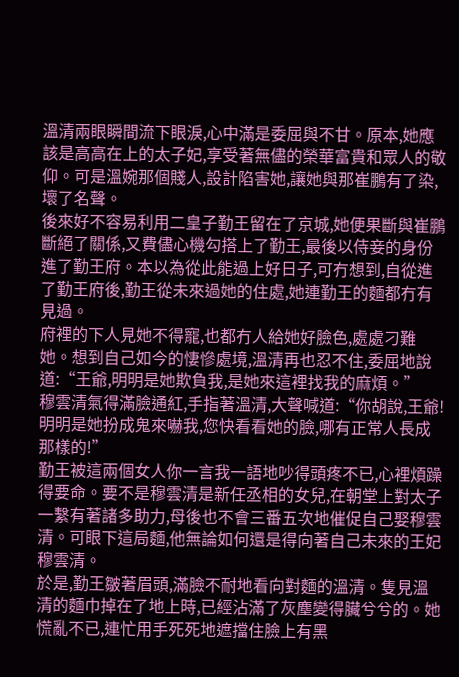溫清兩眼瞬間流下眼淚,心中滿是委屈與不甘。原本,她應該是高高在上的太子妃,享受著無儘的榮華富貴和眾人的敬仰。可是溫婉那個賤人,設計陷害她,讓她與那崔鵬有了染,壞了名聲。
後來好不容易利用二皇子勤王留在了京城,她便果斷與崔鵬斷絕了關係,又費儘心機勾搭上了勤王,最後以侍妾的身份進了勤王府。本以為從此能過上好日子,可冇想到,自從進了勤王府後,勤王從未來過她的住處,她連勤王的麵都冇有見過。
府裡的下人見她不得寵,也都冇人給她好臉色,處處刁難她。想到自己如今的悽慘處境,溫清再也忍不住,委屈地說道:“王爺,明明是她欺負我,是她來這裡找我的麻煩。”
穆雲清氣得滿臉通紅,手指著溫清,大聲喊道:“你胡說,王爺!明明是她扮成鬼來嚇我,您快看看她的臉,哪有正常人長成那樣的!”
勤王被這兩個女人你一言我一語地吵得頭疼不已,心裡煩躁得要命。要不是穆雲清是新任丞相的女兒,在朝堂上對太子一繫有著諸多助力,母後也不會三番五次地催促自己娶穆雲清。可眼下這局麵,他無論如何還是得向著自己未來的王妃穆雲清。
於是,勤王皺著眉頭,滿臉不耐地看向對麵的溫清。隻見溫清的麵巾掉在了地上時,已經沾滿了灰塵變得臟兮兮的。她慌亂不已,連忙用手死死地遮擋住臉上有黑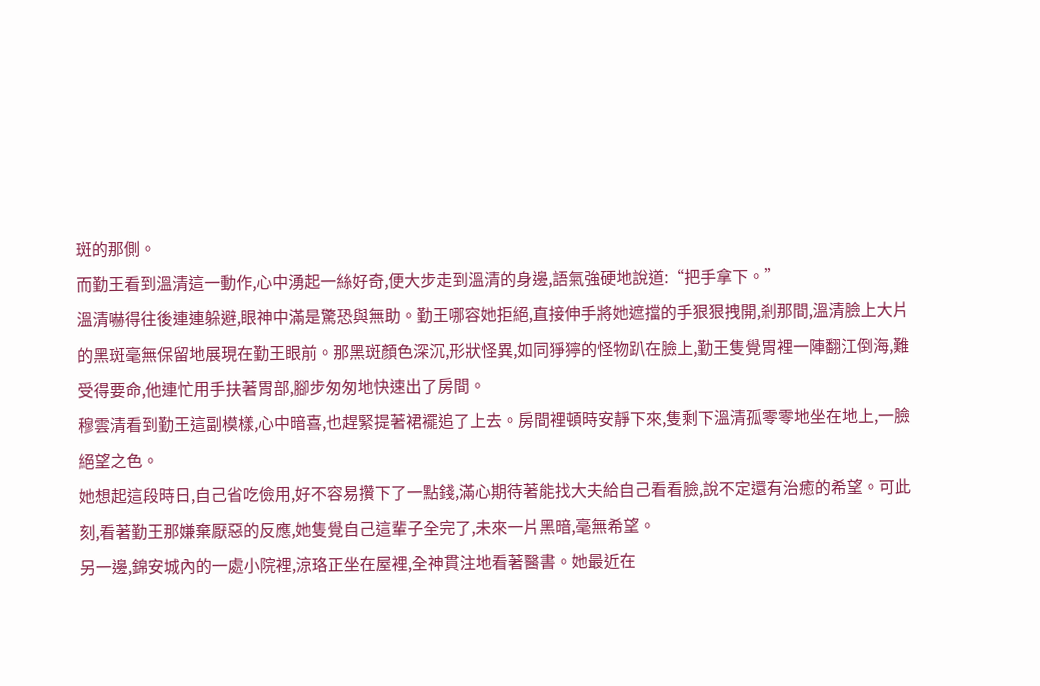斑的那側。
而勤王看到溫清這一動作,心中湧起一絲好奇,便大步走到溫清的身邊,語氣強硬地說道:“把手拿下。”
溫清嚇得往後連連躲避,眼神中滿是驚恐與無助。勤王哪容她拒絕,直接伸手將她遮擋的手狠狠拽開,剎那間,溫清臉上大片的黑斑毫無保留地展現在勤王眼前。那黑斑顏色深沉,形狀怪異,如同猙獰的怪物趴在臉上,勤王隻覺胃裡一陣翻江倒海,難受得要命,他連忙用手扶著胃部,腳步匆匆地快速出了房間。
穆雲清看到勤王這副模樣,心中暗喜,也趕緊提著裙襬追了上去。房間裡頓時安靜下來,隻剩下溫清孤零零地坐在地上,一臉絕望之色。
她想起這段時日,自己省吃儉用,好不容易攢下了一點錢,滿心期待著能找大夫給自己看看臉,說不定還有治癒的希望。可此刻,看著勤王那嫌棄厭惡的反應,她隻覺自己這輩子全完了,未來一片黑暗,毫無希望。
另一邊,錦安城內的一處小院裡,涼珞正坐在屋裡,全神貫注地看著醫書。她最近在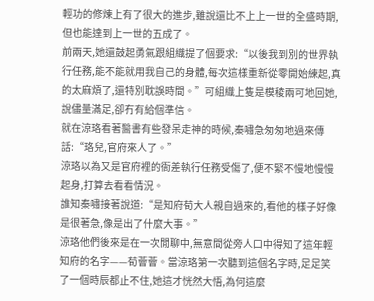輕功的修煉上有了很大的進步,雖說還比不上上一世的全盛時期,但也能達到上一世的五成了。
前兩天,她還鼓起勇氣跟組織提了個要求:“以後我到別的世界執行任務,能不能就用我自己的身體,每次這樣重新從零開始練起,真的太麻煩了,還特別耽誤時間。”可組織上隻是模稜兩可地回她,說儘量滿足,卻冇有給個準信。
就在涼珞看著醫書有些發呆走神的時候,秦嘯急匆匆地過來傳話:“珞兒,官府來人了。”
涼珞以為又是官府裡的衙差執行任務受傷了,便不緊不慢地慢慢起身,打算去看看情況。
誰知秦嘯接著說道:“是知府荀大人親自過來的,看他的樣子好像是很著急,像是出了什麼大事。”
涼珞他們後來是在一次閒聊中,無意間從旁人口中得知了這年輕知府的名字——荀薈薈。當涼珞第一次聽到這個名字時,足足笑了一個時辰都止不住,她這才恍然大悟,為何這麼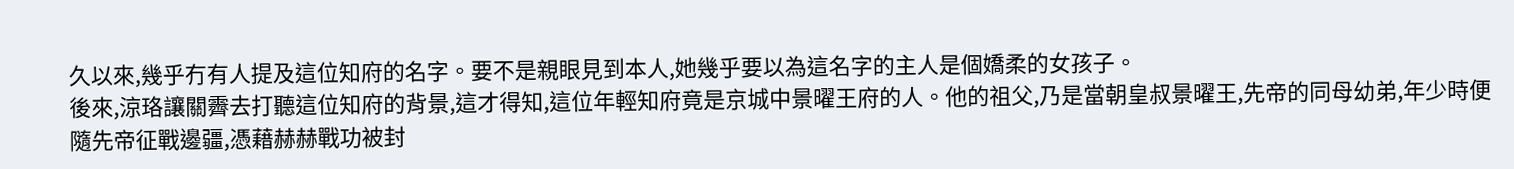久以來,幾乎冇有人提及這位知府的名字。要不是親眼見到本人,她幾乎要以為這名字的主人是個嬌柔的女孩子。
後來,涼珞讓關霽去打聽這位知府的背景,這才得知,這位年輕知府竟是京城中景曜王府的人。他的祖父,乃是當朝皇叔景曜王,先帝的同母幼弟,年少時便隨先帝征戰邊疆,憑藉赫赫戰功被封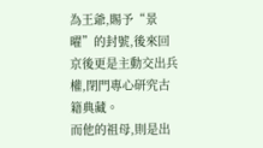為王爺,賜予“景曜”的封號,後來回京後更是主動交出兵權,閉門專心研究古籍典藏。
而他的祖母,則是出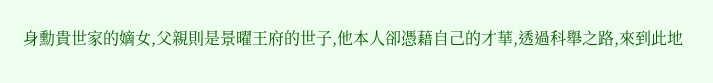身勳貴世家的嫡女,父親則是景曜王府的世子,他本人卻憑藉自己的才華,透過科舉之路,來到此地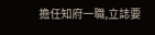擔任知府一職,立誌要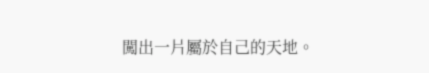闖出一片屬於自己的天地。